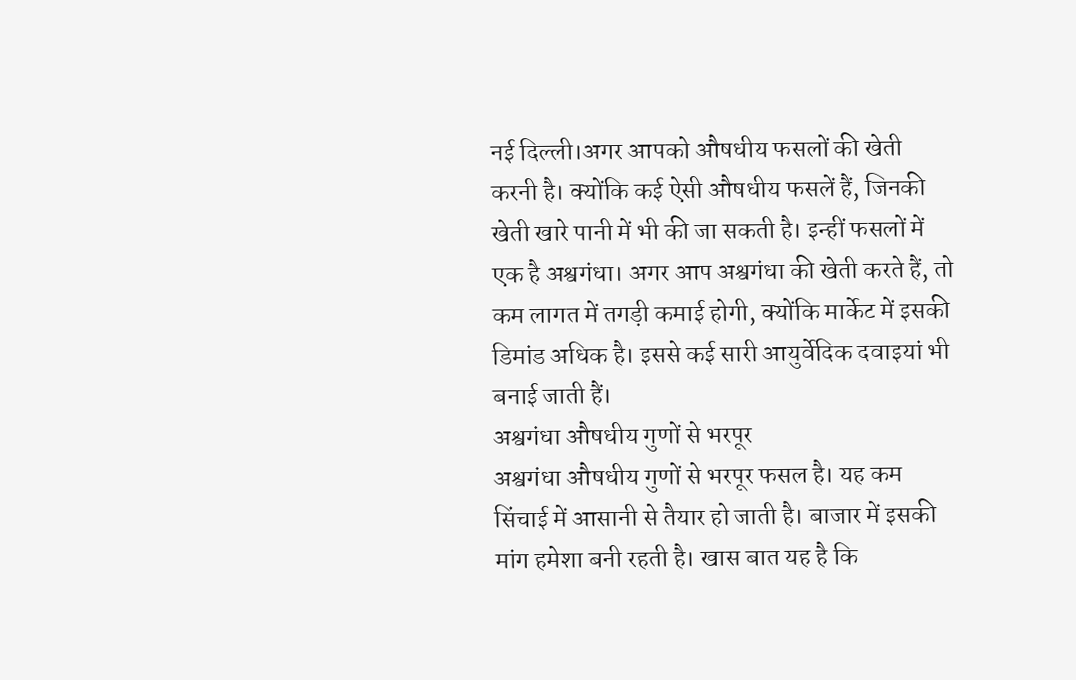नई दिल्ली।अगर आपको औषधीय फसलों की खेती करनी है। क्योंकि कई ऐसी औषधीय फसलें हैं, जिनकी खेती खारे पानी में भी की जा सकती है। इन्हीं फसलों में एक है अश्वगंधा। अगर आप अश्वगंधा की खेती करते हैं, तो कम लागत में तगड़ी कमाई होगी, क्योंकि मार्केट में इसकी डिमांड अधिक है। इससे कई सारी आयुर्वेदिक दवाइयां भी बनाई जाती हैं।
अश्वगंधा औषधीय गुणों से भरपूर
अश्वगंधा औषधीय गुणों से भरपूर फसल है। यह कम सिंचाई में आसानी से तैयार हो जाती है। बाजार में इसकी मांग हमेशा बनी रहती है। खास बात यह है कि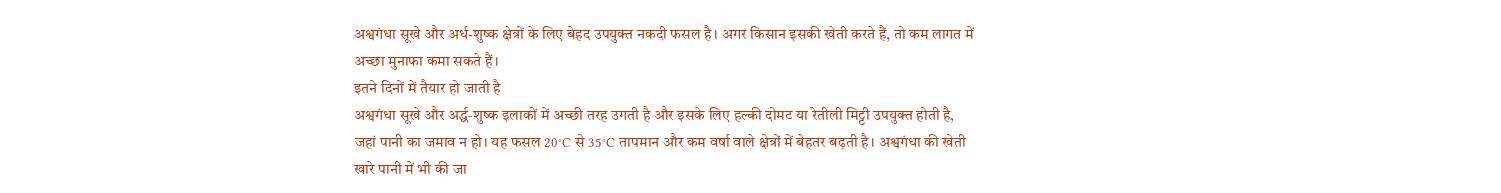अश्वगंधा सूखे और अर्ध-शुष्क क्षेत्रों के लिए बेहद उपयुक्त नकदी फसल है। अगर किसान इसकी खेती करते हैं, तो कम लागत में अच्छा मुनाफा कमा सकते हैं।
इतने दिनों में तैयार हो जाती है
अश्वगंधा सूखे और अर्द्ध‑शुष्क इलाकों में अच्छी तरह उगती है और इसके लिए हल्की दोमट या रेतीली मिट्टी उपयुक्त होती है, जहां पानी का जमाव न हो। यह फसल 20°C से 35°C तापमान और कम वर्षा वाले क्षेत्रों में बेहतर बढ़ती है। अश्वगंधा की खेती खारे पानी में भी की जा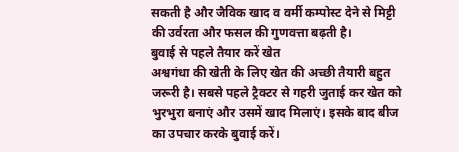सकती है और जैविक खाद व वर्मी कम्पोस्ट देने से मिट्टी की उर्वरता और फसल की गुणवत्ता बढ़ती है।
बुवाई से पहले तैयार करें खेत
अश्वगंधा की खेती के लिए खेत की अच्छी तैयारी बहुत जरूरी है। सबसे पहले ट्रैक्टर से गहरी जुताई कर खेत को भुरभुरा बनाएं और उसमें खाद मिलाएं। इसके बाद बीज का उपचार करके बुवाई करें।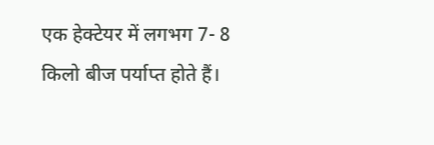एक हेक्टेयर में लगभग 7- 8 किलो बीज पर्याप्त होते हैं।